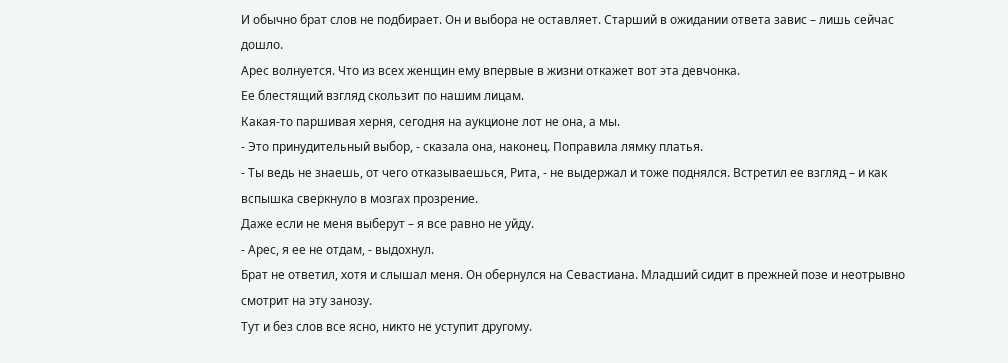И обычно брат слов не подбирает. Он и выбора не оставляет. Старший в ожидании ответа завис – лишь сейчас дошло.
Арес волнуется. Что из всех женщин ему впервые в жизни откажет вот эта девчонка.
Ее блестящий взгляд скользит по нашим лицам.
Какая-то паршивая херня, сегодня на аукционе лот не она, а мы.
- Это принудительный выбор, - сказала она, наконец. Поправила лямку платья.
- Ты ведь не знаешь, от чего отказываешься, Рита, - не выдержал и тоже поднялся. Встретил ее взгляд – и как вспышка сверкнуло в мозгах прозрение.
Даже если не меня выберут – я все равно не уйду.
- Арес, я ее не отдам, - выдохнул.
Брат не ответил, хотя и слышал меня. Он обернулся на Севастиана. Младший сидит в прежней позе и неотрывно смотрит на эту занозу.
Тут и без слов все ясно, никто не уступит другому.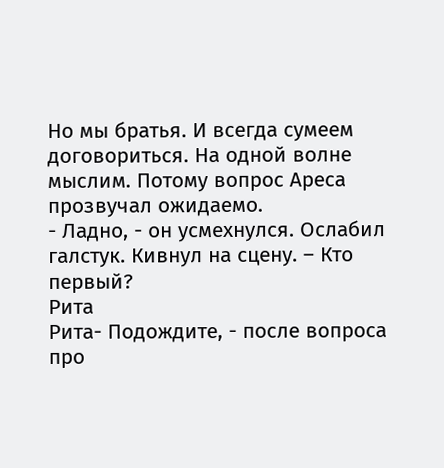Но мы братья. И всегда сумеем договориться. На одной волне мыслим. Потому вопрос Ареса прозвучал ожидаемо.
- Ладно, - он усмехнулся. Ослабил галстук. Кивнул на сцену. – Кто первый?
Рита
Рита- Подождите, - после вопроса про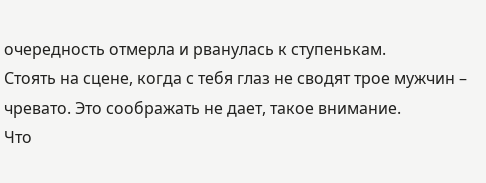очередность отмерла и рванулась к ступенькам.
Стоять на сцене, когда с тебя глаз не сводят трое мужчин – чревато. Это соображать не дает, такое внимание.
Что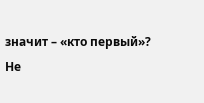значит – «кто первый»?
Не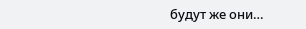будут же они…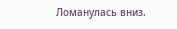Ломанулась вниз.